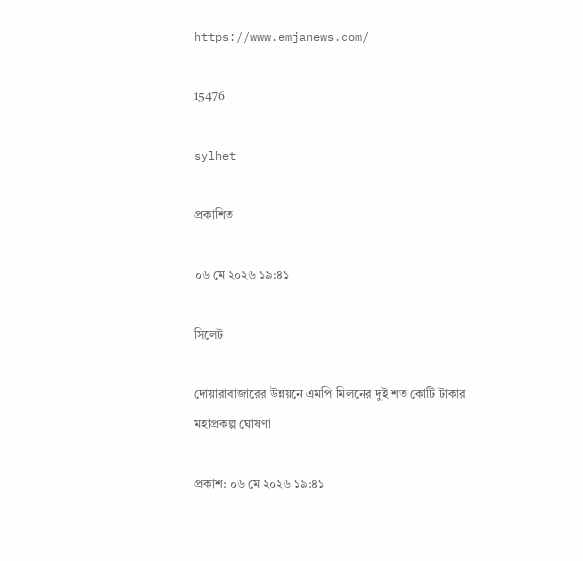https://www.emjanews.com/

15476

sylhet

প্রকাশিত

০৬ মে ২০২৬ ১৯:৪১

সিলেট

দোয়ারাবাজারের উন্নয়নে এমপি মিলনের দুই শত কোটি টাকার মহাপ্রকল্প ঘোষণা

প্রকাশ: ০৬ মে ২০২৬ ১৯:৪১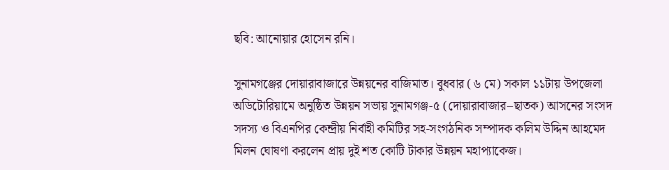ছবি: আনোয়ার হোসেন রনি।

সুনামগঞ্জের দোয়ারাবাজারে উন্নয়নের বাজিমাত। বুধবার (৬ মে) সকাল ১১টায় উপজেলা অডিটোরিয়ামে অনুষ্ঠিত উন্নয়ন সভায় সুনামগঞ্জ-৫ (দোয়ারাবাজার–ছাতক) আসনের সংসদ সদস্য ও বিএনপির কেন্দ্রীয় নির্বাহী কমিটির সহ-সংগঠনিক সম্পাদক কলিম উদ্দিন আহমেদ মিলন ঘোষণা করলেন প্রায় দুই শত কোটি টাকার উন্নয়ন মহাপ্যাকেজ।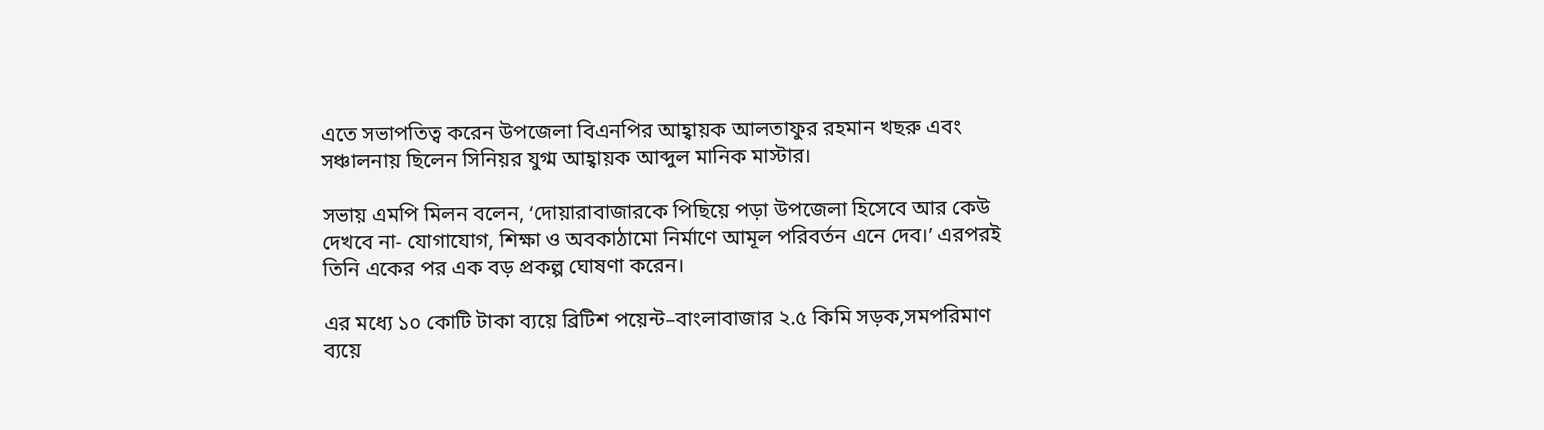এতে সভাপতিত্ব করেন উপজেলা বিএনপির আহ্বায়ক আলতাফুর রহমান খছরু এবং সঞ্চালনায় ছিলেন সিনিয়র যুগ্ম আহ্বায়ক আব্দুল মানিক মাস্টার।

সভায় এমপি মিলন বলেন, ‘দোয়ারাবাজারকে পিছিয়ে পড়া উপজেলা হিসেবে আর কেউ দেখবে না- যোগাযোগ, শিক্ষা ও অবকাঠামো নির্মাণে আমূল পরিবর্তন এনে দেব।’ এরপরই তিনি একের পর এক বড় প্রকল্প ঘোষণা করেন।

এর মধ্যে ১০ কোটি টাকা ব্যয়ে ব্রিটিশ পয়েন্ট–বাংলাবাজার ২.৫ কিমি সড়ক,সমপরিমাণ ব্যয়ে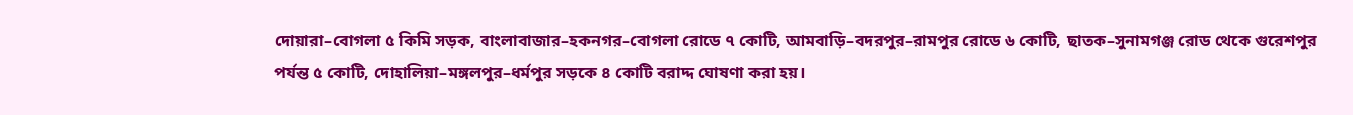দোয়ারা–বোগলা ৫ কিমি সড়ক, বাংলাবাজার–হকনগর–বোগলা রোডে ৭ কোটি, আমবাড়ি–বদরপুর–রামপুর রোডে ৬ কোটি, ছাতক–সুনামগঞ্জ রোড থেকে গুরেশপুর পর্যন্ত ৫ কোটি, দোহালিয়া–মঙ্গলপুর–ধর্মপুর সড়কে ৪ কোটি বরাদ্দ ঘোষণা করা হয়।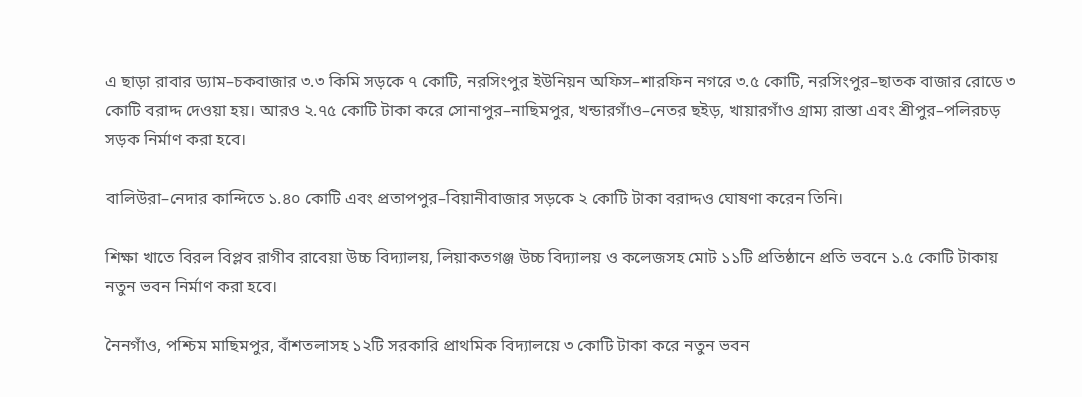এ ছাড়া রাবার ড্যাম–চকবাজার ৩.৩ কিমি সড়কে ৭ কোটি, নরসিংপুর ইউনিয়ন অফিস–শারফিন নগরে ৩.৫ কোটি, নরসিংপুর–ছাতক বাজার রোডে ৩ কোটি বরাদ্দ দেওয়া হয়। আরও ২.৭৫ কোটি টাকা করে সোনাপুর–নাছিমপুর, খন্ডারগাঁও–নেতর ছইড়, খায়ারগাঁও গ্রাম্য রাস্তা এবং শ্রীপুর–পলিরচড় সড়ক নির্মাণ করা হবে।

বালিউরা–নেদার কান্দিতে ১.৪০ কোটি এবং প্রতাপপুর–বিয়ানীবাজার সড়কে ২ কোটি টাকা বরাদ্দও ঘোষণা করেন তিনি।

শিক্ষা খাতে বিরল বিপ্লব রাগীব রাবেয়া উচ্চ বিদ্যালয়, লিয়াকতগঞ্জ উচ্চ বিদ্যালয় ও কলেজসহ মোট ১১টি প্রতিষ্ঠানে প্রতি ভবনে ১.৫ কোটি টাকায় নতুন ভবন নির্মাণ করা হবে।

নৈনগাঁও, পশ্চিম মাছিমপুর, বাঁশতলাসহ ১২টি সরকারি প্রাথমিক বিদ্যালয়ে ৩ কোটি টাকা করে নতুন ভবন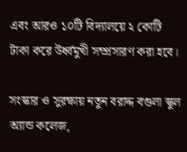এবং আরও ১০টি বিদ্যালয়ে ২ কোটি টাকা করে উর্ধ্বমুখী সম্প্রসারণ করা হবে।

সংস্কার ও সুরক্ষায় নতুন বরাদ্দ বগুলা স্কুল অ্যান্ড কলেজ,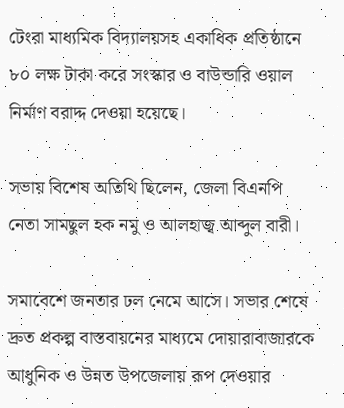টেংরা মাধ্যমিক বিদ্যালয়সহ একাধিক প্রতিষ্ঠানে ৮০ লক্ষ টাকা করে সংস্কার ও বাউন্ডারি ওয়াল নির্মাণ বরাদ্দ দেওয়া হয়েছে।

সভায় বিশেষ অতিথি ছিলেন, জেলা বিএনপি নেতা সামছুল হক নমু ও আলহাজ্ব আব্দুল বারী।

সমাবেশে জনতার ঢল নেমে আসে। সভার শেষে দ্রুত প্রকল্প বাস্তবায়নের মাধ্যমে দোয়ারাবাজারকে আধুনিক ও উন্নত উপজেলায় রূপ দেওয়ার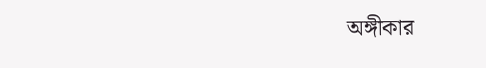অঙ্গীকার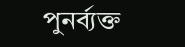পুনর্ব্যক্ত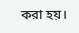করা হয়।